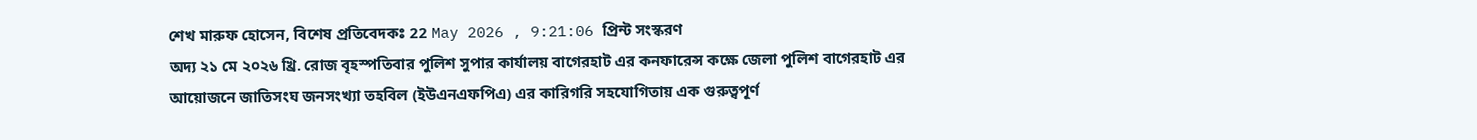শেখ মারুফ হোসেন, বিশেষ প্রতিবেদকঃ 22 May 2026 , 9:21:06 প্রিন্ট সংস্করণ
অদ্য ২১ মে ২০২৬ খ্রি. রোজ বৃহস্পতিবার পুলিশ সুপার কার্যালয় বাগেরহাট এর কনফারেন্স কক্ষে জেলা পুলিশ বাগেরহাট এর আয়োজনে জাতিসংঘ জনসংখ্যা তহবিল (ইউএনএফপিএ) এর কারিগরি সহযোগিতায় এক গুরুত্বপূর্ণ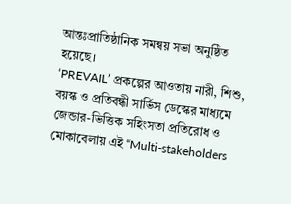আন্তঃপ্রাতিষ্ঠানিক সমন্বয় সভা অনুষ্ঠিত হয়েছে।
‘PREVAIL’ প্রকল্পের আওতায় নারী, শিশু, বয়স্ক ও প্রতিবন্ধী সার্ভিস ডেস্কের মাধ্যমে জেন্ডার-ভিত্তিক সহিংসতা প্রতিরোধ ও মোকাবেলায় এই “Multi-stakeholders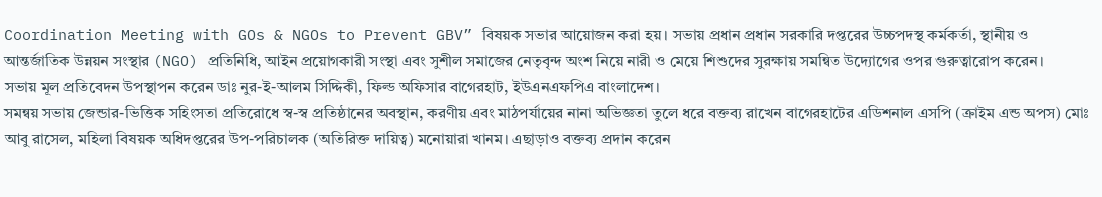Coordination Meeting with GOs & NGOs to Prevent GBV” বিষয়ক সভার আয়োজন করা হয়। সভায় প্রধান প্রধান সরকারি দপ্তরের উচ্চপদস্থ কর্মকর্তা, স্থানীয় ও আন্তর্জাতিক উন্নয়ন সংস্থার (NGO) প্রতিনিধি, আইন প্রয়োগকারী সংস্থা এবং সুশীল সমাজের নেতৃবৃন্দ অংশ নিয়ে নারী ও মেয়ে শিশুদের সুরক্ষায় সমন্বিত উদ্যোগের ওপর গুরুত্বারোপ করেন।
সভায় মূল প্রতিবেদন উপস্থাপন করেন ডাঃ নুর-ই-আলম সিদ্দিকী, ফিল্ড অফিসার বাগেরহাট, ইউএনএফপিএ বাংলাদেশ।
সমন্বয় সভায় জেন্ডার-ভিত্তিক সহিংসতা প্রতিরোধে স্ব-স্ব প্রতিষ্ঠানের অবস্থান, করণীয় এবং মাঠপর্যায়ের নানা অভিজ্ঞতা তুলে ধরে বক্তব্য রাখেন বাগেরহাটের এডিশনাল এসপি (ক্রাইম এন্ড অপস) মোঃ আবু রাসেল, মহিলা বিষয়ক অধিদপ্তরের উপ-পরিচালক (অতিরিক্ত দায়িত্ব) মনোয়ারা খানম। এছাড়াও বক্তব্য প্রদান করেন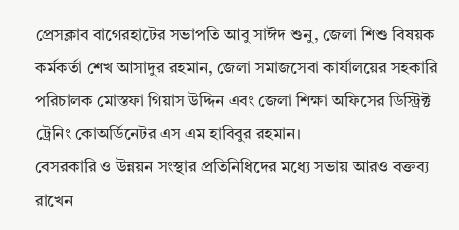প্রেসক্লাব বাগেরহাটের সভাপতি আবু সাঈদ শুনু, জেলা শিশু বিষয়ক কর্মকর্তা শেখ আসাদুর রহমান, জেলা সমাজসেবা কার্যালয়ের সহকারি পরিচালক মোস্তফা গিয়াস উদ্দিন এবং জেলা শিক্ষা অফিসের ডিস্ট্রিক্ট ট্রেনিং কোঅর্ডিনেটর এস এম হাবিবুর রহমান।
বেসরকারি ও উন্নয়ন সংস্থার প্রতিনিধিদের মধ্যে সভায় আরও বক্তব্য রাখেন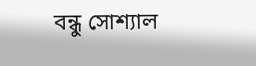বন্ধু সোশ্যাল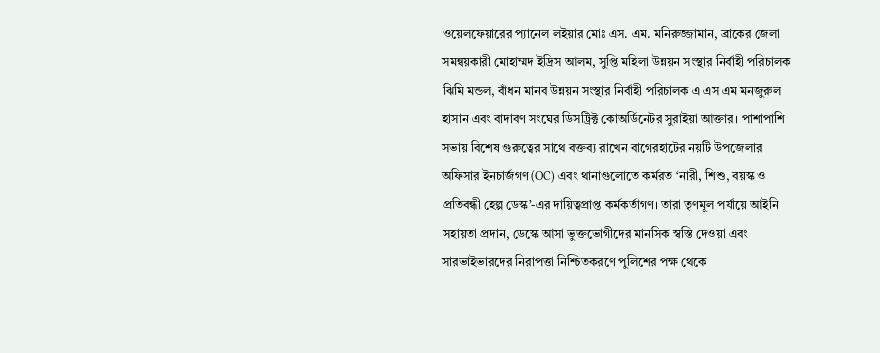ওয়েলফেয়ারের প্যানেল লইয়ার মোঃ এস. এম. মনিরুজ্জামান, ব্রাকের জেলা সমন্বয়কারী মোহাম্মদ ইদ্রিস আলম, সুপ্তি মহিলা উন্নয়ন সংস্থার নির্বাহী পরিচালক ঝিমি মন্ডল, বাঁধন মানব উন্নয়ন সংস্থার নির্বাহী পরিচালক এ এস এম মনজুরুল হাসান এবং বাদাবণ সংঘের ডিসট্রিক্ট কোঅর্ডিনেটর সুরাইয়া আক্তার। পাশাপাশি সভায় বিশেষ গুরুত্বের সাথে বক্তব্য রাখেন বাগেরহাটের নয়টি উপজেলার অফিসার ইনচার্জগণ (OC) এবং থানাগুলোতে কর্মরত ‘নারী, শিশু, বয়স্ক ও প্রতিবন্ধী হেল্প ডেস্ক’-এর দায়িত্বপ্রাপ্ত কর্মকর্তাগণ। তারা তৃণমূল পর্যায়ে আইনি সহায়তা প্রদান, ডেস্কে আসা ভুক্তভোগীদের মানসিক স্বস্তি দেওয়া এবং সারভাইভারদের নিরাপত্তা নিশ্চিতকরণে পুলিশের পক্ষ থেকে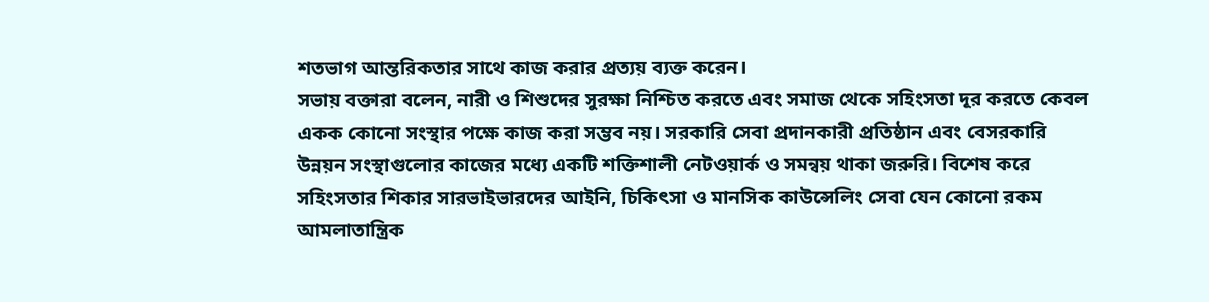শতভাগ আন্তরিকতার সাথে কাজ করার প্রত্যয় ব্যক্ত করেন।
সভায় বক্তারা বলেন, নারী ও শিশুদের সুরক্ষা নিশ্চিত করতে এবং সমাজ থেকে সহিংসতা দূর করতে কেবল একক কোনো সংস্থার পক্ষে কাজ করা সম্ভব নয়। সরকারি সেবা প্রদানকারী প্রতিষ্ঠান এবং বেসরকারি উন্নয়ন সংস্থাগুলোর কাজের মধ্যে একটি শক্তিশালী নেটওয়ার্ক ও সমন্বয় থাকা জরুরি। বিশেষ করে সহিংসতার শিকার সারভাইভারদের আইনি, চিকিৎসা ও মানসিক কাউন্সেলিং সেবা যেন কোনো রকম আমলাতান্ত্রিক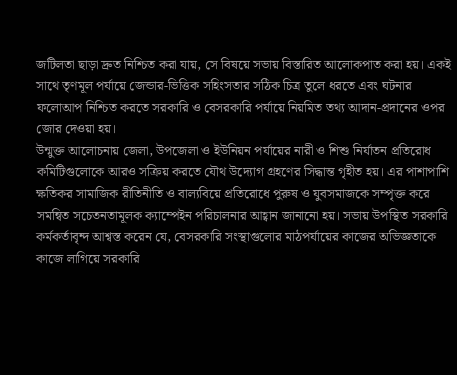জটিলতা ছাড়া দ্রুত নিশ্চিত করা যায়, সে বিষয়ে সভায় বিস্তারিত আলোকপাত করা হয়। একই সাথে তৃণমূল পর্যায়ে জেন্ডার-ভিত্তিক সহিংসতার সঠিক চিত্র তুলে ধরতে এবং ঘটনার ফলোআপ নিশ্চিত করতে সরকারি ও বেসরকারি পর্যায়ে নিয়মিত তথ্য আদান-প্রদানের ওপর জোর দেওয়া হয়।
উন্মুক্ত আলোচনায় জেলা, উপজেলা ও ইউনিয়ন পর্যায়ের নারী ও শিশু নির্যাতন প্রতিরোধ কমিটিগুলোকে আরও সক্রিয় করতে যৌথ উদ্যোগ গ্রহণের সিদ্ধান্ত গৃহীত হয়। এর পাশাপাশি ক্ষতিকর সামাজিক রীতিনীতি ও বাল্যবিয়ে প্রতিরোধে পুরুষ ও যুবসমাজকে সম্পৃক্ত করে সমন্বিত সচেতনতামূলক ক্যাম্পেইন পরিচালনার আহ্বান জানানো হয়। সভায় উপস্থিত সরকারি কর্মকর্তাবৃন্দ আশ্বস্ত করেন যে, বেসরকারি সংস্থাগুলোর মাঠপর্যায়ের কাজের অভিজ্ঞতাকে কাজে লাগিয়ে সরকারি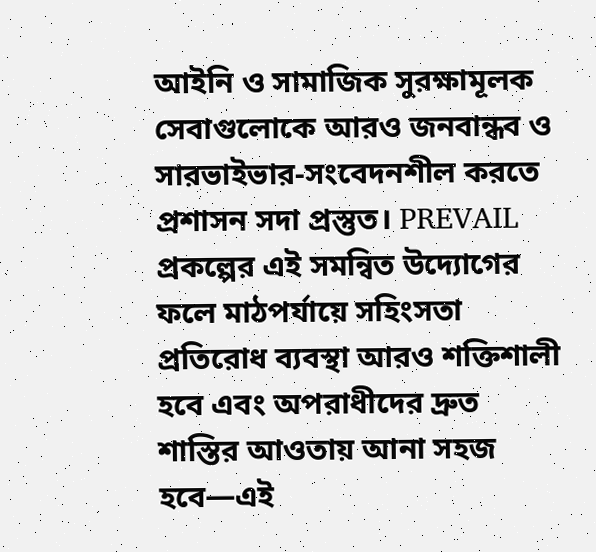আইনি ও সামাজিক সুরক্ষামূলক সেবাগুলোকে আরও জনবান্ধব ও সারভাইভার-সংবেদনশীল করতে প্রশাসন সদা প্রস্তুত। PREVAIL প্রকল্পের এই সমন্বিত উদ্যোগের ফলে মাঠপর্যায়ে সহিংসতা প্রতিরোধ ব্যবস্থা আরও শক্তিশালী হবে এবং অপরাধীদের দ্রুত শাস্তির আওতায় আনা সহজ হবে—এই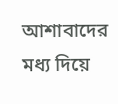আশাবাদের মধ্য দিয়ে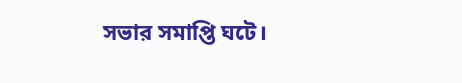সভার সমাপ্তি ঘটে।